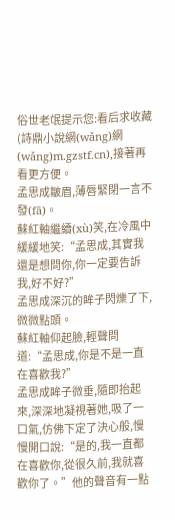俗世老氓提示您:看后求收藏(詩鼎小說網(wǎng)網(wǎng)m.gzstf.cn),接著再看更方便。
孟思成皺眉,薄唇緊閉一言不發(fā)。
蘇紅軸繼續(xù)笑,在冷風中緩緩地笑:“孟思成,其實我還是想問你,你一定要告訴我,好不好?”
孟思成深沉的眸子閃爍了下,微微點頭。
蘇紅軸仰起臉,輕聲問道:“孟思成,你是不是一直在喜歡我?”
孟思成眸子微垂,隨即抬起來,深深地凝視著她,吸了一口氣,仿佛下定了決心般,慢慢開口說:“是的,我一直都在喜歡你,從很久前,我就喜歡你了。”他的聲音有一點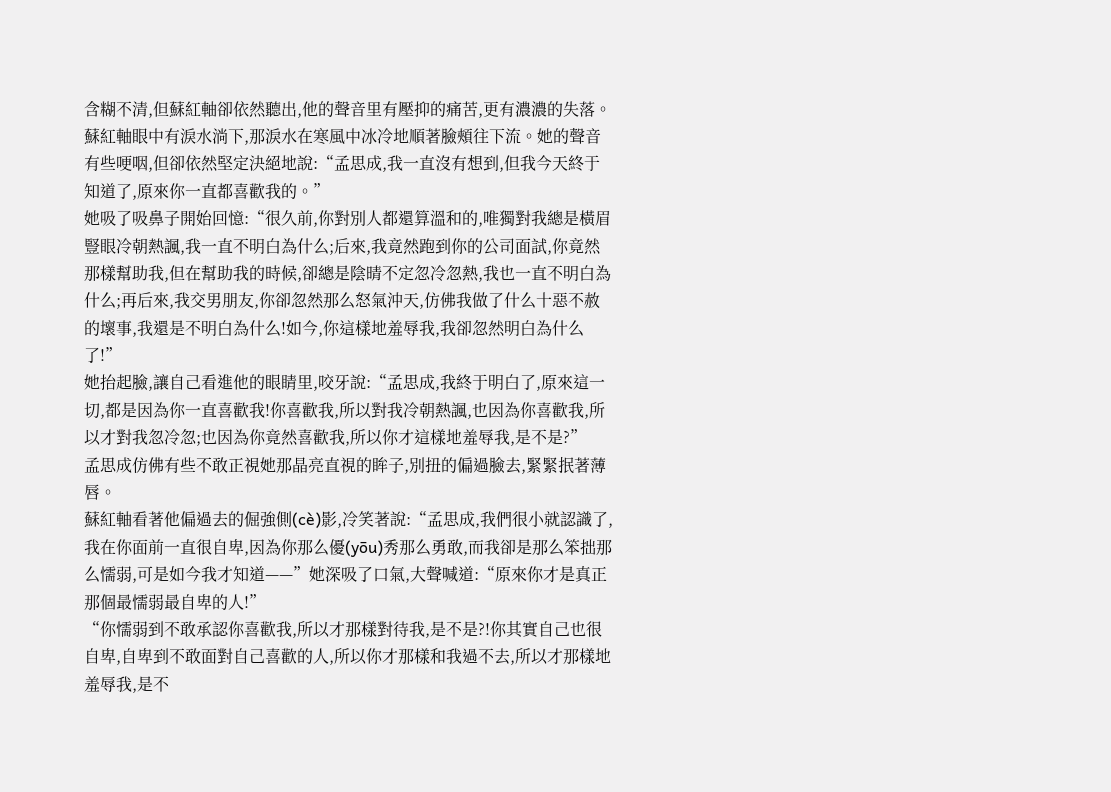含糊不清,但蘇紅軸卻依然聽出,他的聲音里有壓抑的痛苦,更有濃濃的失落。
蘇紅軸眼中有淚水淌下,那淚水在寒風中冰冷地順著臉頰往下流。她的聲音有些哽咽,但卻依然堅定決絕地說:“孟思成,我一直沒有想到,但我今天終于知道了,原來你一直都喜歡我的。”
她吸了吸鼻子開始回憶:“很久前,你對別人都還算溫和的,唯獨對我總是橫眉豎眼冷朝熱諷,我一直不明白為什么;后來,我竟然跑到你的公司面試,你竟然那樣幫助我,但在幫助我的時候,卻總是陰晴不定忽冷忽熱,我也一直不明白為什么;再后來,我交男朋友,你卻忽然那么怒氣沖天,仿佛我做了什么十惡不赦的壞事,我還是不明白為什么!如今,你這樣地羞辱我,我卻忽然明白為什么了!”
她抬起臉,讓自己看進他的眼睛里,咬牙說:“孟思成,我終于明白了,原來這一切,都是因為你一直喜歡我!你喜歡我,所以對我冷朝熱諷,也因為你喜歡我,所以才對我忽冷忽;也因為你竟然喜歡我,所以你才這樣地羞辱我,是不是?”
孟思成仿佛有些不敢正視她那晶亮直視的眸子,別扭的偏過臉去,緊緊抿著薄唇。
蘇紅軸看著他偏過去的倔強側(cè)影,冷笑著說:“孟思成,我們很小就認識了,我在你面前一直很自卑,因為你那么優(yōu)秀那么勇敢,而我卻是那么笨拙那么懦弱,可是如今我才知道——”她深吸了口氣,大聲喊道:“原來你才是真正那個最懦弱最自卑的人!”
“你懦弱到不敢承認你喜歡我,所以才那樣對待我,是不是?!你其實自己也很自卑,自卑到不敢面對自己喜歡的人,所以你才那樣和我過不去,所以才那樣地羞辱我,是不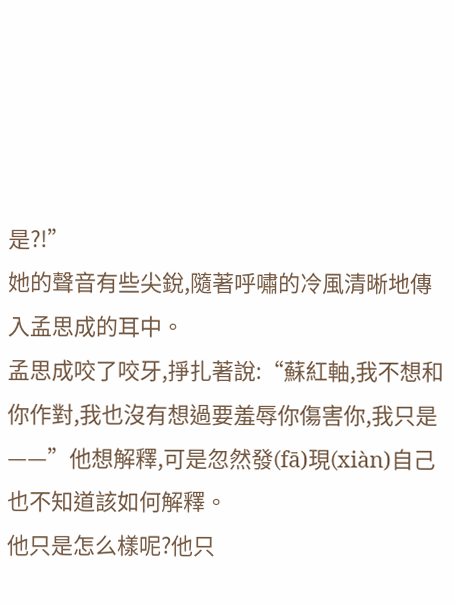是?!”
她的聲音有些尖銳,隨著呼嘯的冷風清晰地傳入孟思成的耳中。
孟思成咬了咬牙,掙扎著說:“蘇紅軸,我不想和你作對,我也沒有想過要羞辱你傷害你,我只是——”他想解釋,可是忽然發(fā)現(xiàn)自己也不知道該如何解釋。
他只是怎么樣呢?他只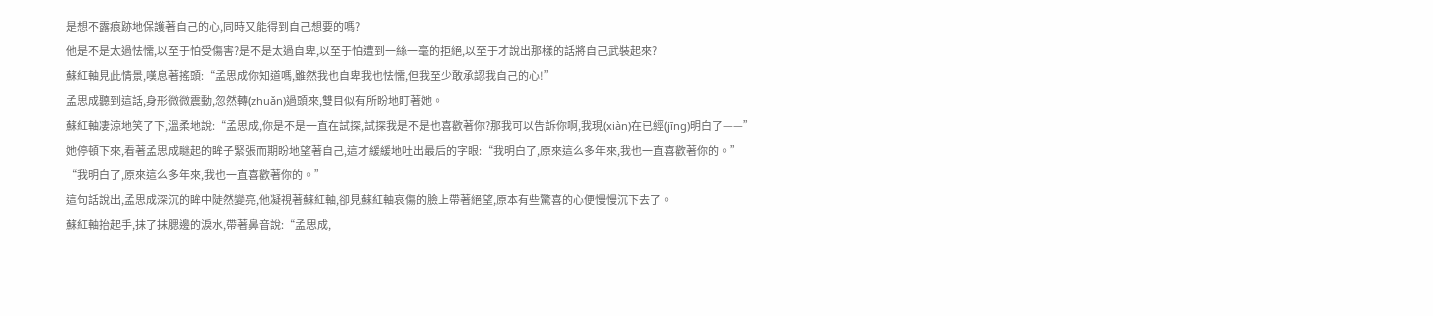是想不露痕跡地保護著自己的心,同時又能得到自己想要的嗎?
他是不是太過怯懦,以至于怕受傷害?是不是太過自卑,以至于怕遭到一絲一毫的拒絕,以至于才說出那樣的話將自己武裝起來?
蘇紅軸見此情景,嘆息著搖頭:“孟思成你知道嗎,雖然我也自卑我也怯懦,但我至少敢承認我自己的心!”
孟思成聽到這話,身形微微震動,忽然轉(zhuǎn)過頭來,雙目似有所盼地盯著她。
蘇紅軸凄涼地笑了下,溫柔地說:“孟思成,你是不是一直在試探,試探我是不是也喜歡著你?那我可以告訴你啊,我現(xiàn)在已經(jīng)明白了——”
她停頓下來,看著孟思成瞇起的眸子緊張而期盼地望著自己,這才緩緩地吐出最后的字眼:“我明白了,原來這么多年來,我也一直喜歡著你的。”
“我明白了,原來這么多年來,我也一直喜歡著你的。”
這句話說出,孟思成深沉的眸中陡然變亮,他凝視著蘇紅軸,卻見蘇紅軸哀傷的臉上帶著絕望,原本有些驚喜的心便慢慢沉下去了。
蘇紅軸抬起手,抹了抹腮邊的淚水,帶著鼻音說:“孟思成,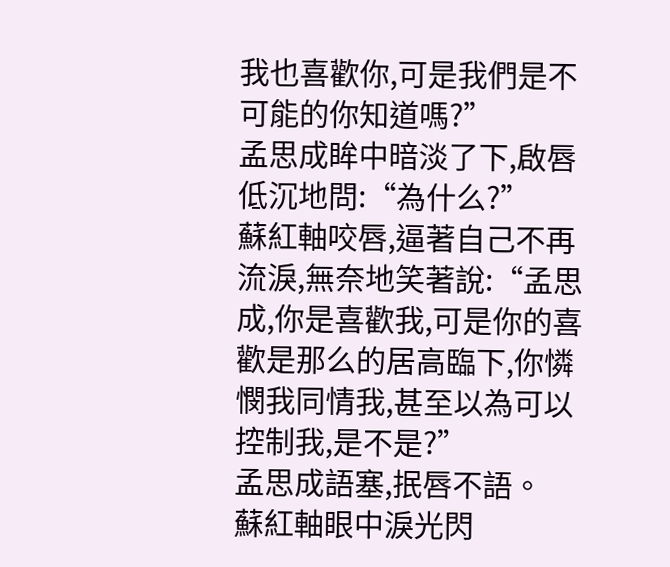我也喜歡你,可是我們是不可能的你知道嗎?”
孟思成眸中暗淡了下,啟唇低沉地問:“為什么?”
蘇紅軸咬唇,逼著自己不再流淚,無奈地笑著說:“孟思成,你是喜歡我,可是你的喜歡是那么的居高臨下,你憐憫我同情我,甚至以為可以控制我,是不是?”
孟思成語塞,抿唇不語。
蘇紅軸眼中淚光閃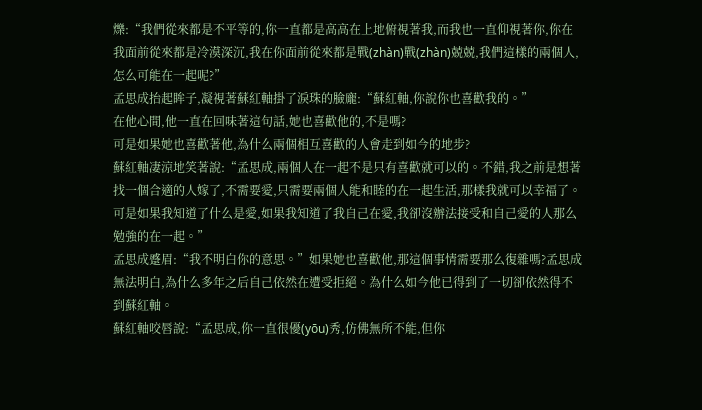爍:“我們從來都是不平等的,你一直都是高高在上地俯視著我,而我也一直仰視著你,你在我面前從來都是冷漠深沉,我在你面前從來都是戰(zhàn)戰(zhàn)兢兢,我們這樣的兩個人,怎么可能在一起呢?”
孟思成抬起眸子,凝視著蘇紅軸掛了淚珠的臉龐:“蘇紅軸,你說你也喜歡我的。”
在他心間,他一直在回味著這句話,她也喜歡他的,不是嗎?
可是如果她也喜歡著他,為什么兩個相互喜歡的人會走到如今的地步?
蘇紅軸凄涼地笑著說:“孟思成,兩個人在一起不是只有喜歡就可以的。不錯,我之前是想著找一個合適的人嫁了,不需要愛,只需要兩個人能和睦的在一起生活,那樣我就可以幸福了。可是如果我知道了什么是愛,如果我知道了我自己在愛,我卻沒辦法接受和自己愛的人那么勉強的在一起。”
孟思成蹙眉:“我不明白你的意思。”如果她也喜歡他,那這個事情需要那么復雜嗎?孟思成無法明白,為什么多年之后自己依然在遭受拒絕。為什么如今他已得到了一切卻依然得不到蘇紅軸。
蘇紅軸咬唇說:“孟思成,你一直很優(yōu)秀,仿佛無所不能,但你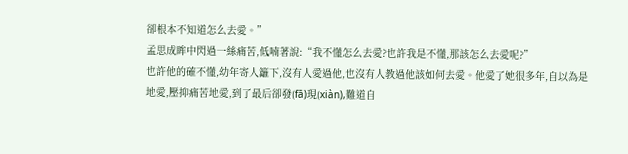卻根本不知道怎么去愛。”
孟思成眸中閃過一絲痛苦,低喃著說:“我不懂怎么去愛?也許我是不懂,那該怎么去愛呢?”
也許他的確不懂,幼年寄人籬下,沒有人愛過他,也沒有人教過他該如何去愛。他愛了她很多年,自以為是地愛,壓抑痛苦地愛,到了最后卻發(fā)現(xiàn),難道自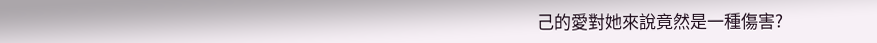己的愛對她來說竟然是一種傷害?